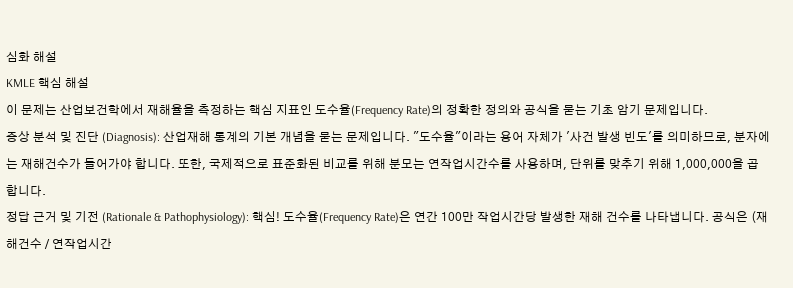심화 해설
KMLE 핵심 해설
이 문제는 산업보건학에서 재해율을 측정하는 핵심 지표인 도수율(Frequency Rate)의 정확한 정의와 공식을 묻는 기초 암기 문제입니다.
증상 분석 및 진단 (Diagnosis): 산업재해 통계의 기본 개념을 묻는 문제입니다. "도수율"이라는 용어 자체가 '사건 발생 빈도'를 의미하므로, 분자에는 재해건수가 들어가야 합니다. 또한, 국제적으로 표준화된 비교를 위해 분모는 연작업시간수를 사용하며, 단위를 맞추기 위해 1,000,000을 곱합니다.
정답 근거 및 기전 (Rationale & Pathophysiology): 핵심! 도수율(Frequency Rate)은 연간 100만 작업시간당 발생한 재해 건수를 나타냅니다. 공식은 (재해건수 / 연작업시간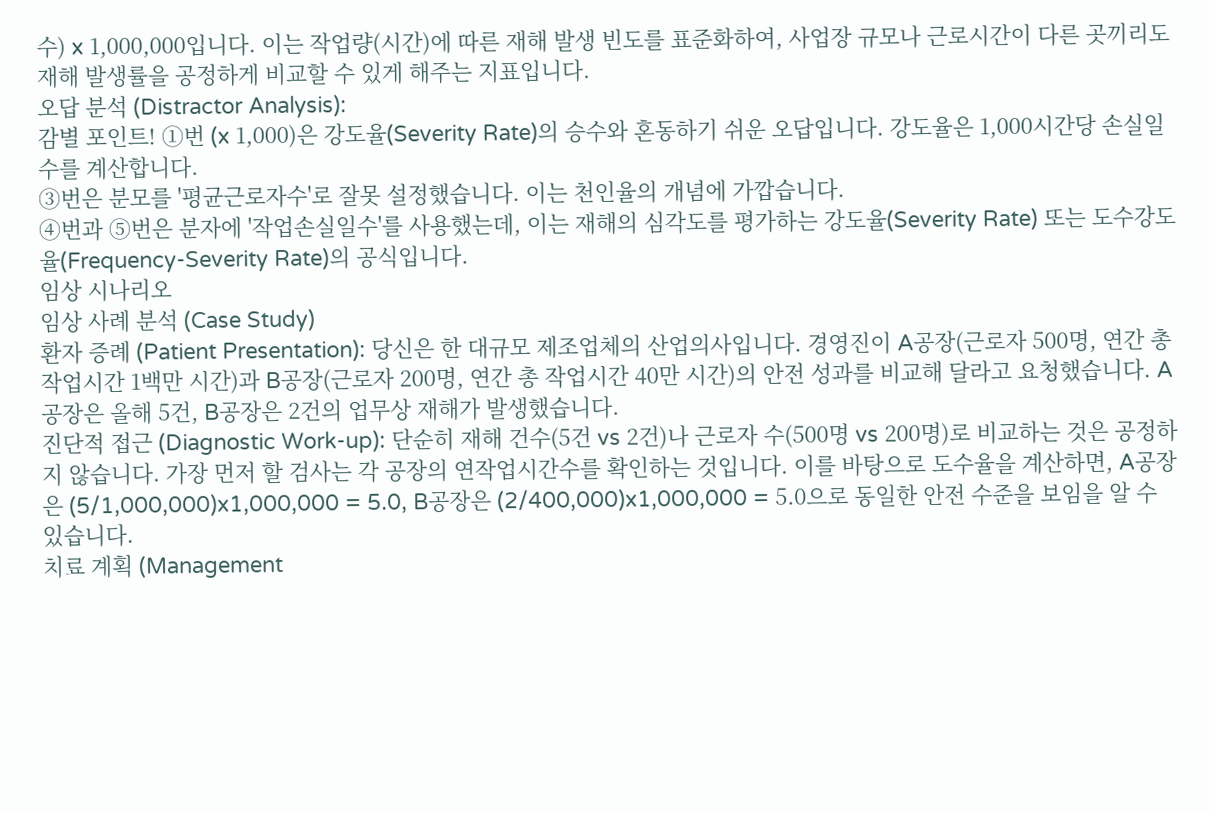수) x 1,000,000입니다. 이는 작업량(시간)에 따른 재해 발생 빈도를 표준화하여, 사업장 규모나 근로시간이 다른 곳끼리도 재해 발생률을 공정하게 비교할 수 있게 해주는 지표입니다.
오답 분석 (Distractor Analysis):
감별 포인트! ①번 (x 1,000)은 강도율(Severity Rate)의 승수와 혼동하기 쉬운 오답입니다. 강도율은 1,000시간당 손실일수를 계산합니다.
③번은 분모를 '평균근로자수'로 잘못 설정했습니다. 이는 천인율의 개념에 가깝습니다.
④번과 ⑤번은 분자에 '작업손실일수'를 사용했는데, 이는 재해의 심각도를 평가하는 강도율(Severity Rate) 또는 도수강도율(Frequency-Severity Rate)의 공식입니다.
임상 시나리오
임상 사례 분석 (Case Study)
환자 증례 (Patient Presentation): 당신은 한 대규모 제조업체의 산업의사입니다. 경영진이 A공장(근로자 500명, 연간 총 작업시간 1백만 시간)과 B공장(근로자 200명, 연간 총 작업시간 40만 시간)의 안전 성과를 비교해 달라고 요청했습니다. A공장은 올해 5건, B공장은 2건의 업무상 재해가 발생했습니다.
진단적 접근 (Diagnostic Work-up): 단순히 재해 건수(5건 vs 2건)나 근로자 수(500명 vs 200명)로 비교하는 것은 공정하지 않습니다. 가장 먼저 할 검사는 각 공장의 연작업시간수를 확인하는 것입니다. 이를 바탕으로 도수율을 계산하면, A공장은 (5/1,000,000)x1,000,000 = 5.0, B공장은 (2/400,000)x1,000,000 = 5.0으로 동일한 안전 수준을 보임을 알 수 있습니다.
치료 계획 (Management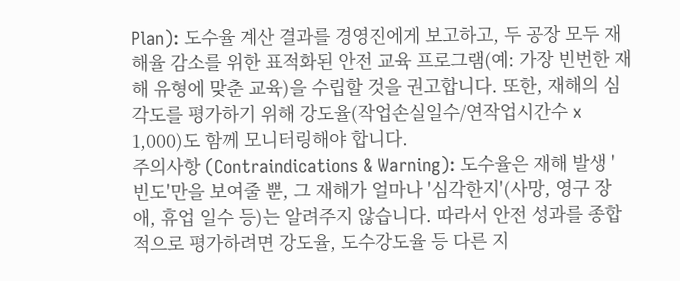Plan): 도수율 계산 결과를 경영진에게 보고하고, 두 공장 모두 재해율 감소를 위한 표적화된 안전 교육 프로그램(예: 가장 빈번한 재해 유형에 맞춘 교육)을 수립할 것을 권고합니다. 또한, 재해의 심각도를 평가하기 위해 강도율(작업손실일수/연작업시간수 x 1,000)도 함께 모니터링해야 합니다.
주의사항 (Contraindications & Warning): 도수율은 재해 발생 '빈도'만을 보여줄 뿐, 그 재해가 얼마나 '심각한지'(사망, 영구 장애, 휴업 일수 등)는 알려주지 않습니다. 따라서 안전 성과를 종합적으로 평가하려면 강도율, 도수강도율 등 다른 지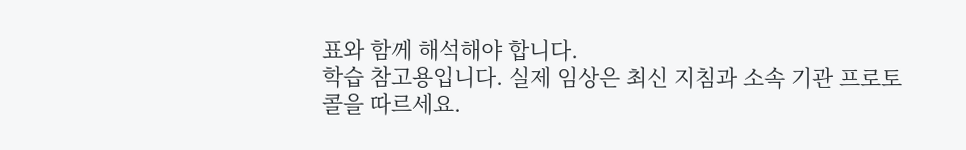표와 함께 해석해야 합니다.
학습 참고용입니다. 실제 임상은 최신 지침과 소속 기관 프로토콜을 따르세요.